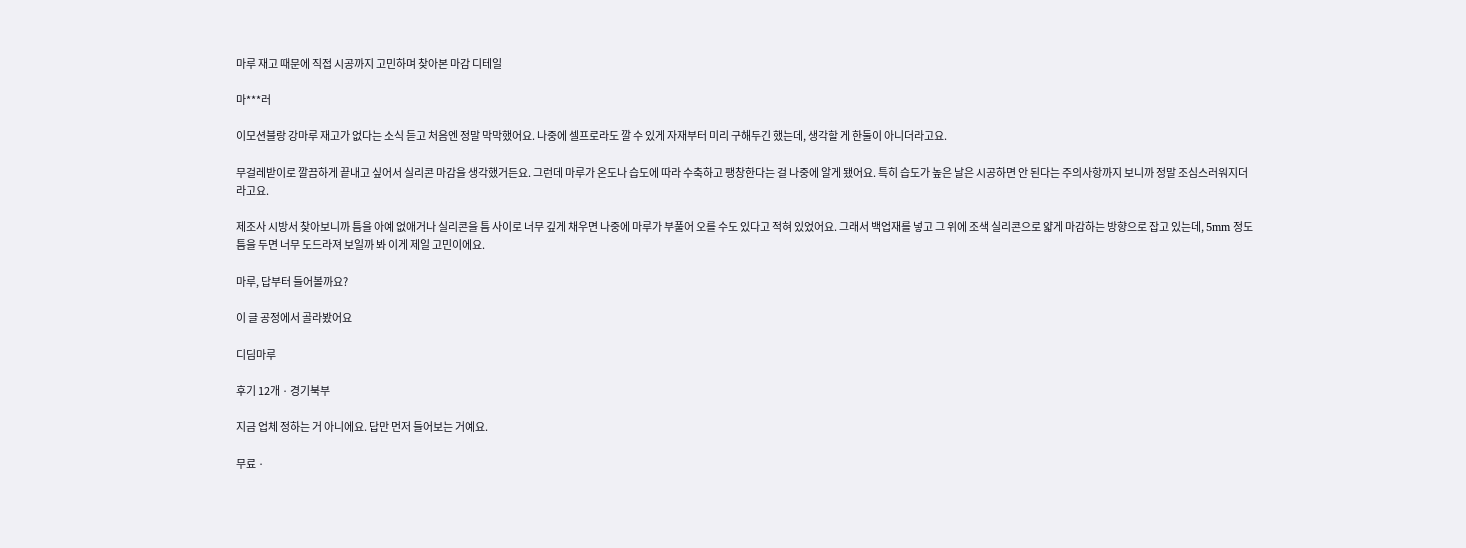마루 재고 때문에 직접 시공까지 고민하며 찾아본 마감 디테일

마***러

이모션블랑 강마루 재고가 없다는 소식 듣고 처음엔 정말 막막했어요. 나중에 셀프로라도 깔 수 있게 자재부터 미리 구해두긴 했는데, 생각할 게 한둘이 아니더라고요.

무걸레받이로 깔끔하게 끝내고 싶어서 실리콘 마감을 생각했거든요. 그런데 마루가 온도나 습도에 따라 수축하고 팽창한다는 걸 나중에 알게 됐어요. 특히 습도가 높은 날은 시공하면 안 된다는 주의사항까지 보니까 정말 조심스러워지더라고요.

제조사 시방서 찾아보니까 틈을 아예 없애거나 실리콘을 틈 사이로 너무 깊게 채우면 나중에 마루가 부풀어 오를 수도 있다고 적혀 있었어요. 그래서 백업재를 넣고 그 위에 조색 실리콘으로 얇게 마감하는 방향으로 잡고 있는데, 5mm 정도 틈을 두면 너무 도드라져 보일까 봐 이게 제일 고민이에요.

마루, 답부터 들어볼까요?

이 글 공정에서 골라봤어요

디딤마루

후기 12개 · 경기북부

지금 업체 정하는 거 아니에요. 답만 먼저 들어보는 거예요.

무료 ·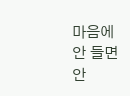마음에 안 들면 안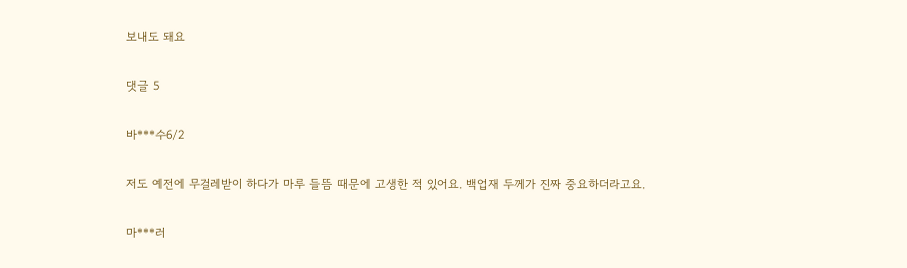보내도 돼요

댓글 5

바***수6/2

저도 예전에 무걸레받이 하다가 마루 들뜸 때문에 고생한 적 있어요. 백업재 두께가 진짜 중요하더라고요.

마***러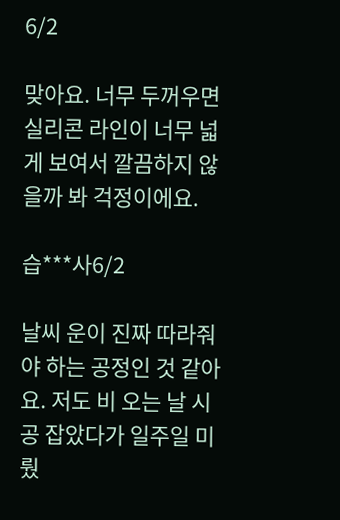6/2

맞아요. 너무 두꺼우면 실리콘 라인이 너무 넓게 보여서 깔끔하지 않을까 봐 걱정이에요.

습***사6/2

날씨 운이 진짜 따라줘야 하는 공정인 것 같아요. 저도 비 오는 날 시공 잡았다가 일주일 미뤘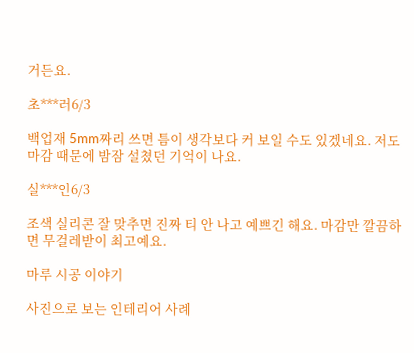거든요.

초***러6/3

백업재 5mm짜리 쓰면 틈이 생각보다 커 보일 수도 있겠네요. 저도 마감 때문에 밤잠 설쳤던 기억이 나요.

실***인6/3

조색 실리콘 잘 맞추면 진짜 티 안 나고 예쁘긴 해요. 마감만 깔끔하면 무걸레받이 최고예요.

마루 시공 이야기

사진으로 보는 인테리어 사례